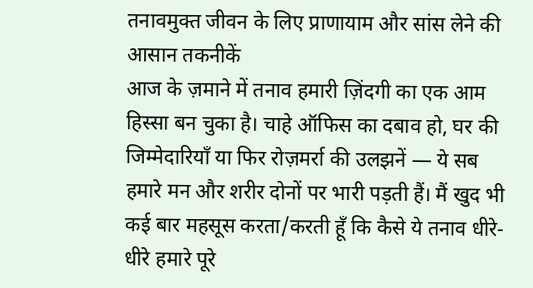तनावमुक्त जीवन के लिए प्राणायाम और सांस लेने की आसान तकनीकें
आज के ज़माने में तनाव हमारी ज़िंदगी का एक आम हिस्सा बन चुका है। चाहे ऑफिस का दबाव हो, घर की जिम्मेदारियाँ या फिर रोज़मर्रा की उलझनें — ये सब हमारे मन और शरीर दोनों पर भारी पड़ती हैं। मैं खुद भी कई बार महसूस करता/करती हूँ कि कैसे ये तनाव धीरे-धीरे हमारे पूरे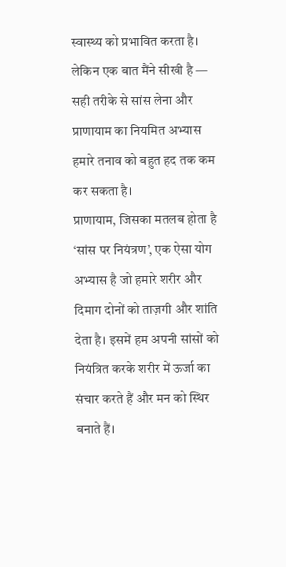स्वास्थ्य को प्रभावित करता है। लेकिन एक बात मैंने सीखी है — सही तरीके से सांस लेना और प्राणायाम का नियमित अभ्यास हमारे तनाव को बहुत हद तक कम कर सकता है।
प्राणायाम, जिसका मतलब होता है ‘सांस पर नियंत्रण’, एक ऐसा योग अभ्यास है जो हमारे शरीर और दिमाग दोनों को ताज़गी और शांति देता है। इसमें हम अपनी सांसों को नियंत्रित करके शरीर में ऊर्जा का संचार करते हैं और मन को स्थिर बनाते हैं।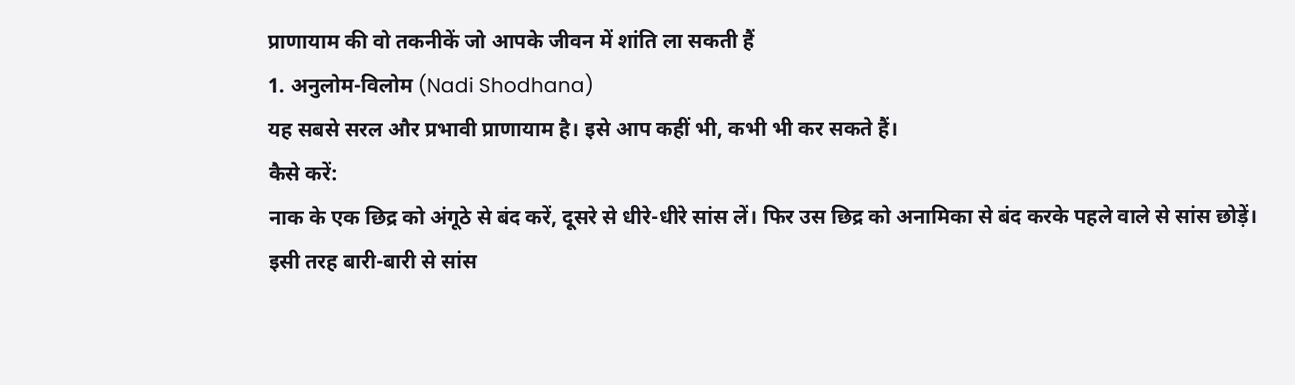प्राणायाम की वो तकनीकें जो आपके जीवन में शांति ला सकती हैं
1. अनुलोम-विलोम (Nadi Shodhana)
यह सबसे सरल और प्रभावी प्राणायाम है। इसे आप कहीं भी, कभी भी कर सकते हैं।
कैसे करें:
नाक के एक छिद्र को अंगूठे से बंद करें, दूसरे से धीरे-धीरे सांस लें। फिर उस छिद्र को अनामिका से बंद करके पहले वाले से सांस छोड़ें। इसी तरह बारी-बारी से सांस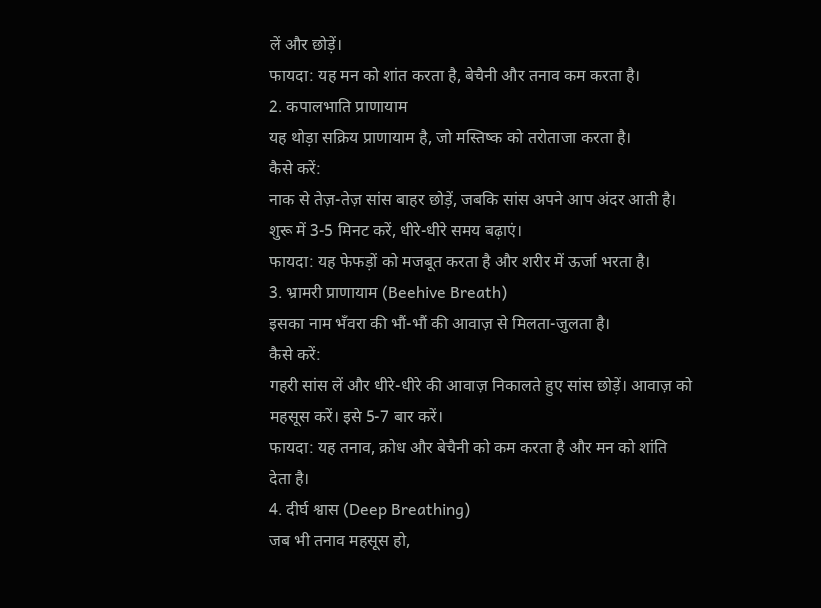लें और छोड़ें।
फायदा: यह मन को शांत करता है, बेचैनी और तनाव कम करता है।
2. कपालभाति प्राणायाम
यह थोड़ा सक्रिय प्राणायाम है, जो मस्तिष्क को तरोताजा करता है।
कैसे करें:
नाक से तेज़-तेज़ सांस बाहर छोड़ें, जबकि सांस अपने आप अंदर आती है। शुरू में 3-5 मिनट करें, धीरे-धीरे समय बढ़ाएं।
फायदा: यह फेफड़ों को मजबूत करता है और शरीर में ऊर्जा भरता है।
3. भ्रामरी प्राणायाम (Beehive Breath)
इसका नाम भँवरा की भौं-भौं की आवाज़ से मिलता-जुलता है।
कैसे करें:
गहरी सांस लें और धीरे-धीरे की आवाज़ निकालते हुए सांस छोड़ें। आवाज़ को महसूस करें। इसे 5-7 बार करें।
फायदा: यह तनाव, क्रोध और बेचैनी को कम करता है और मन को शांति देता है।
4. दीर्घ श्वास (Deep Breathing)
जब भी तनाव महसूस हो,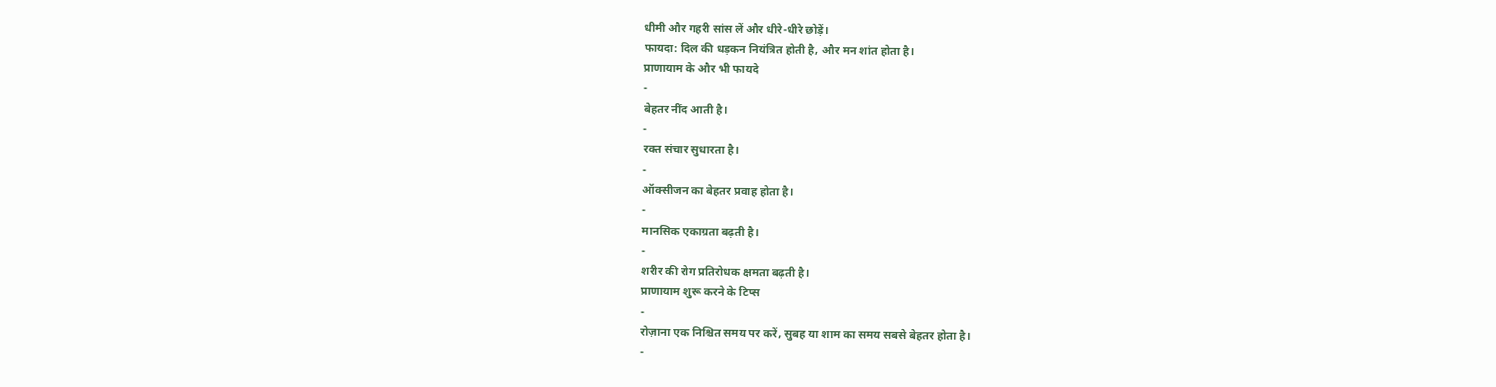धीमी और गहरी सांस लें और धीरे-धीरे छोड़ें।
फायदा: दिल की धड़कन नियंत्रित होती है, और मन शांत होता है।
प्राणायाम के और भी फायदे
-
बेहतर नींद आती है।
-
रक्त संचार सुधारता है।
-
ऑक्सीजन का बेहतर प्रवाह होता है।
-
मानसिक एकाग्रता बढ़ती है।
-
शरीर की रोग प्रतिरोधक क्षमता बढ़ती है।
प्राणायाम शुरू करने के टिप्स
-
रोज़ाना एक निश्चित समय पर करें, सुबह या शाम का समय सबसे बेहतर होता है।
-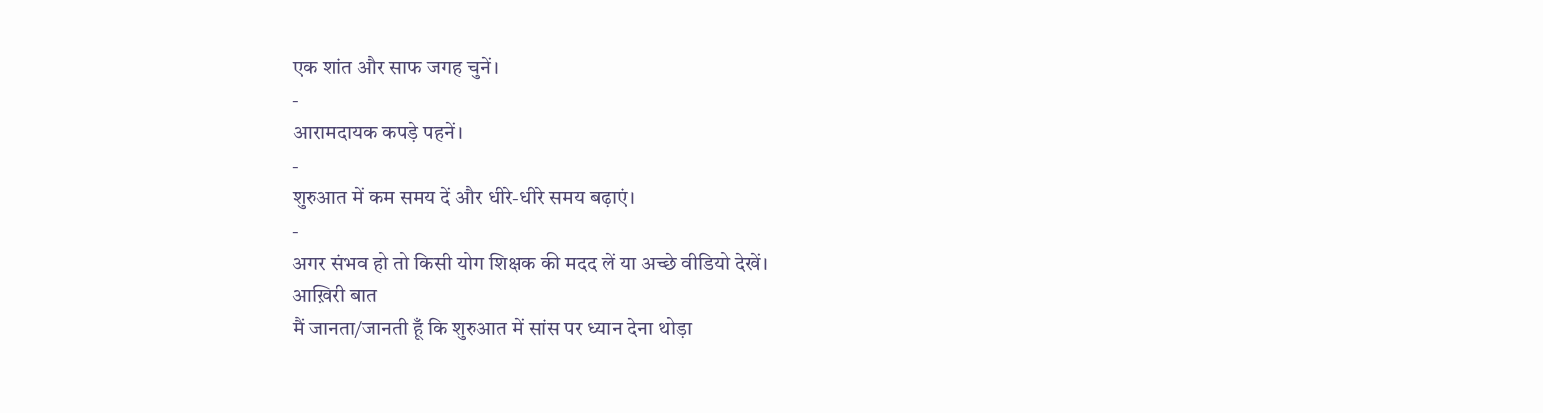एक शांत और साफ जगह चुनें।
-
आरामदायक कपड़े पहनें।
-
शुरुआत में कम समय दें और धीरे-धीरे समय बढ़ाएं।
-
अगर संभव हो तो किसी योग शिक्षक की मदद लें या अच्छे वीडियो देखें।
आख़िरी बात
मैं जानता/जानती हूँ कि शुरुआत में सांस पर ध्यान देना थोड़ा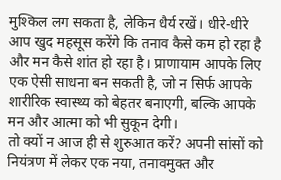मुश्किल लग सकता है, लेकिन धैर्य रखें। धीरे-धीरे आप खुद महसूस करेंगे कि तनाव कैसे कम हो रहा है और मन कैसे शांत हो रहा है। प्राणायाम आपके लिए एक ऐसी साधना बन सकती है, जो न सिर्फ आपके शारीरिक स्वास्थ्य को बेहतर बनाएगी, बल्कि आपके मन और आत्मा को भी सुकून देगी।
तो क्यों न आज ही से शुरुआत करें? अपनी सांसों को नियंत्रण में लेकर एक नया, तनावमुक्त और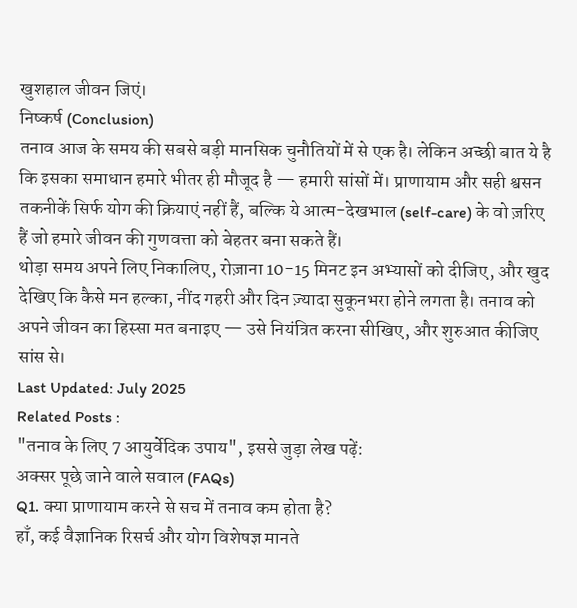खुशहाल जीवन जिएं।
निष्कर्ष (Conclusion)
तनाव आज के समय की सबसे बड़ी मानसिक चुनौतियों में से एक है। लेकिन अच्छी बात ये है कि इसका समाधान हमारे भीतर ही मौजूद है — हमारी सांसों में। प्राणायाम और सही श्वसन तकनीकें सिर्फ योग की क्रियाएं नहीं हैं, बल्कि ये आत्म-देखभाल (self-care) के वो ज़रिए हैं जो हमारे जीवन की गुणवत्ता को बेहतर बना सकते हैं।
थोड़ा समय अपने लिए निकालिए, रोज़ाना 10-15 मिनट इन अभ्यासों को दीजिए, और खुद देखिए कि कैसे मन हल्का, नींद गहरी और दिन ज़्यादा सुकूनभरा होने लगता है। तनाव को अपने जीवन का हिस्सा मत बनाइए — उसे नियंत्रित करना सीखिए, और शुरुआत कीजिए सांस से।
Last Updated: July 2025
Related Posts :
"तनाव के लिए 7 आयुर्वेदिक उपाय", इससे जुड़ा लेख पढ़ें:
अक्सर पूछे जाने वाले सवाल (FAQs)
Q1. क्या प्राणायाम करने से सच में तनाव कम होता है?
हाँ, कई वैज्ञानिक रिसर्च और योग विशेषज्ञ मानते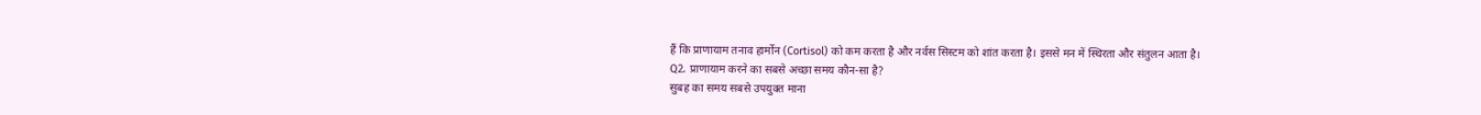हैं कि प्राणायाम तनाव हार्मोन (Cortisol) को कम करता है और नर्वस सिस्टम को शांत करता है। इससे मन में स्थिरता और संतुलन आता है।
Q2. प्राणायाम करने का सबसे अच्छा समय कौन-सा है?
सुबह का समय सबसे उपयुक्त माना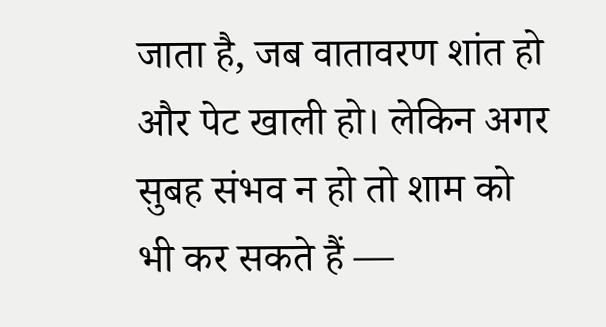जाता है, जब वातावरण शांत हो और पेट खाली हो। लेकिन अगर सुबह संभव न हो तो शाम को भी कर सकते हैं —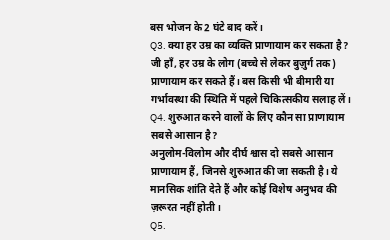बस भोजन के 2 घंटे बाद करें।
Q3. क्या हर उम्र का व्यक्ति प्राणायाम कर सकता है?
जी हाँ, हर उम्र के लोग (बच्चे से लेकर बुज़ुर्ग तक) प्राणायाम कर सकते हैं। बस किसी भी बीमारी या गर्भावस्था की स्थिति में पहले चिकित्सकीय सलाह लें।
Q4. शुरुआत करने वालों के लिए कौन सा प्राणायाम सबसे आसान है?
अनुलोम-विलोम और दीर्घ श्वास दो सबसे आसान प्राणायाम हैं, जिनसे शुरुआत की जा सकती है। ये मानसिक शांति देते हैं और कोई विशेष अनुभव की ज़रूरत नहीं होती।
Q5.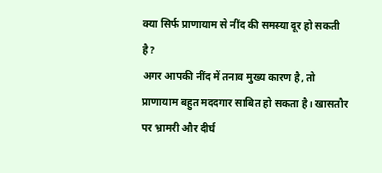क्या सिर्फ प्राणायाम से नींद की समस्या दूर हो सकती है?
अगर आपकी नींद में तनाव मुख्य कारण है, तो प्राणायाम बहुत मददगार साबित हो सकता है। खासतौर पर भ्रामरी और दीर्घ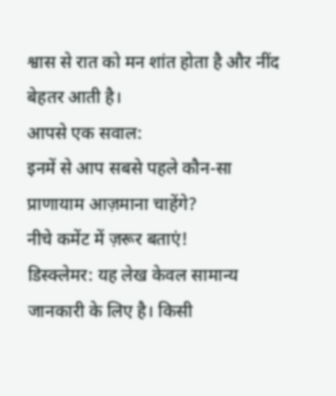श्वास से रात को मन शांत होता है और नींद बेहतर आती है।
आपसे एक सवाल:
इनमें से आप सबसे पहले कौन-सा प्राणायाम आज़माना चाहेंगे?
नीचे कमेंट में ज़रूर बताएं!
डिस्क्लेमर: यह लेख केवल सामान्य जानकारी के लिए है। किसी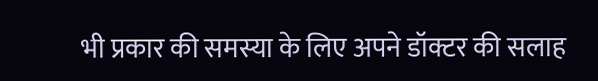भी प्रकार की समस्या के लिए अपने डॉक्टर की सलाह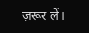ज़रूर लें।